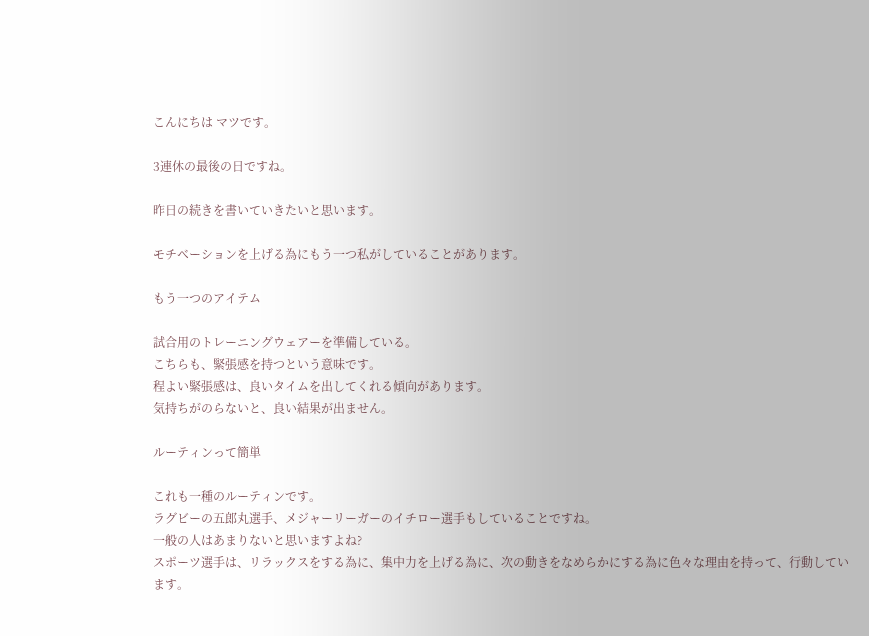こんにちは マツです。

3連休の最後の日ですね。

昨日の続きを書いていきたいと思います。

モチベーションを上げる為にもう一つ私がしていることがあります。

もう一つのアイテム

試合用のトレーニングウェアーを準備している。
こちらも、緊張感を持つという意味です。
程よい緊張感は、良いタイムを出してくれる傾向があります。
気持ちがのらないと、良い結果が出ません。

ルーティンって簡単

これも一種のルーティンです。
ラグビーの五郎丸選手、メジャーリーガーのイチロー選手もしていることですね。
一般の人はあまりないと思いますよね?
スポーツ選手は、リラックスをする為に、集中力を上げる為に、次の動きをなめらかにする為に色々な理由を持って、行動しています。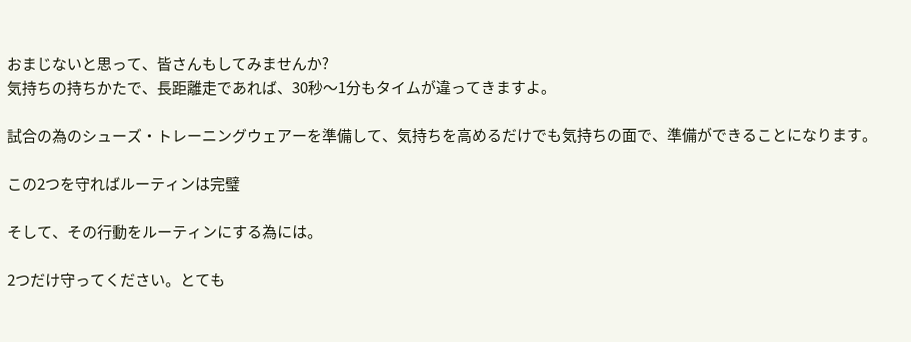おまじないと思って、皆さんもしてみませんか?
気持ちの持ちかたで、長距離走であれば、30秒〜1分もタイムが違ってきますよ。

試合の為のシューズ・トレーニングウェアーを準備して、気持ちを高めるだけでも気持ちの面で、準備ができることになります。

この2つを守ればルーティンは完璧

そして、その行動をルーティンにする為には。

2つだけ守ってください。とても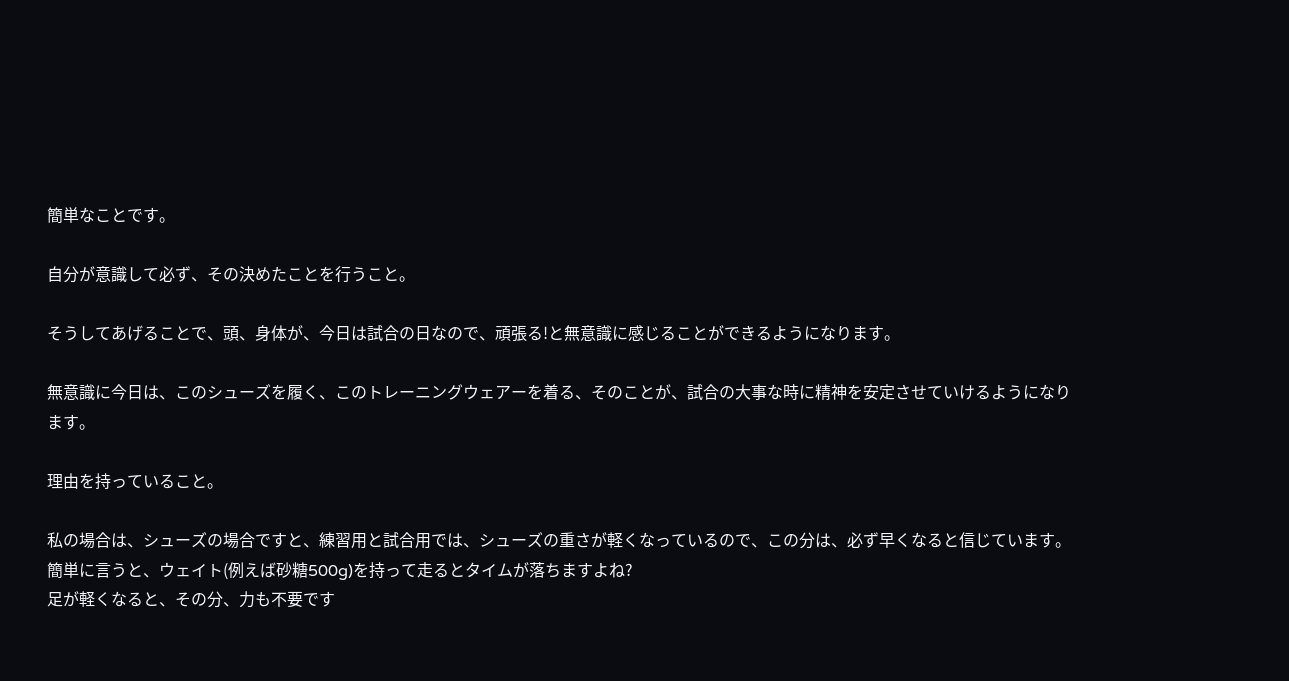簡単なことです。

自分が意識して必ず、その決めたことを行うこと。

そうしてあげることで、頭、身体が、今日は試合の日なので、頑張る!と無意識に感じることができるようになります。

無意識に今日は、このシューズを履く、このトレーニングウェアーを着る、そのことが、試合の大事な時に精神を安定させていけるようになります。

理由を持っていること。

私の場合は、シューズの場合ですと、練習用と試合用では、シューズの重さが軽くなっているので、この分は、必ず早くなると信じています。
簡単に言うと、ウェイト(例えば砂糖500g)を持って走るとタイムが落ちますよね?
足が軽くなると、その分、力も不要です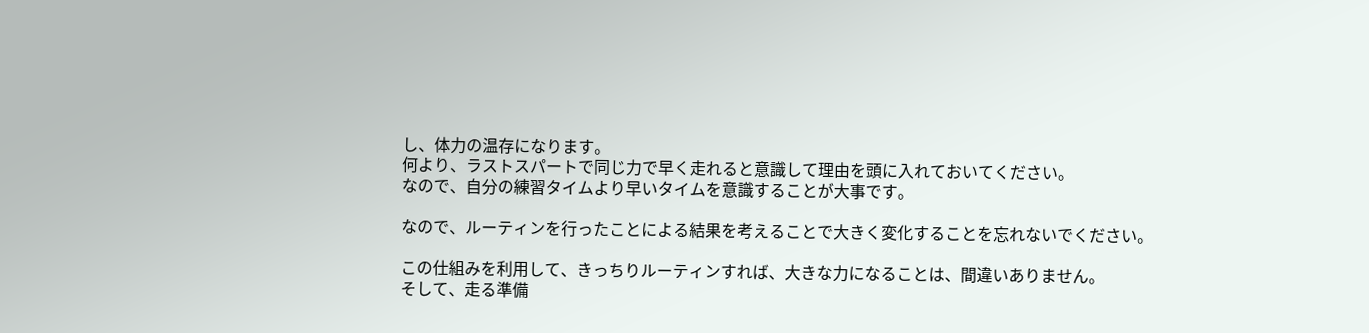し、体力の温存になります。
何より、ラストスパートで同じ力で早く走れると意識して理由を頭に入れておいてください。
なので、自分の練習タイムより早いタイムを意識することが大事です。

なので、ルーティンを行ったことによる結果を考えることで大きく変化することを忘れないでください。

この仕組みを利用して、きっちりルーティンすれば、大きな力になることは、間違いありません。
そして、走る準備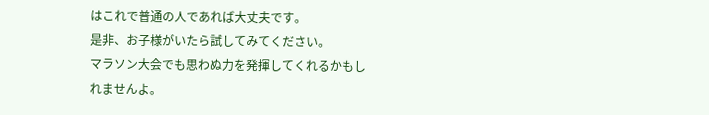はこれで普通の人であれば大丈夫です。
是非、お子様がいたら試してみてください。
マラソン大会でも思わぬ力を発揮してくれるかもしれませんよ。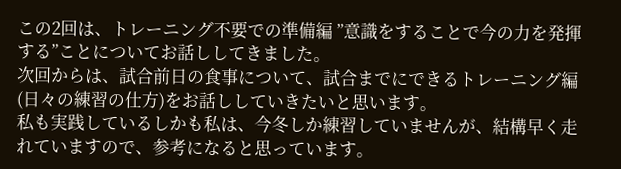この2回は、トレーニング不要での準備編 ”意識をすることで今の力を発揮する”ことについてお話ししてきました。
次回からは、試合前日の食事について、試合までにできるトレーニング編(日々の練習の仕方)をお話ししていきたいと思います。
私も実践しているしかも私は、今冬しか練習していませんが、結構早く走れていますので、参考になると思っています。